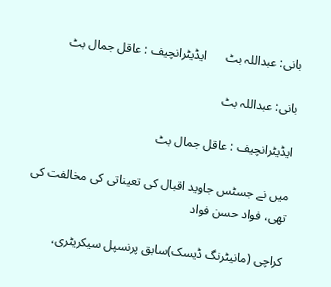بانی: عبداللہ بٹ      ایڈیٹرانچیف : عاقل جمال بٹ

بانی: عبداللہ بٹ

ایڈیٹرانچیف : عاقل جمال بٹ

میں نے جسٹس جاوید اقبال کی تعیناتی کی مخالفت کی تھی، فواد حسن فواد

کراچی (مانیٹرنگ ڈیسک)سابق پرنسپل سیکریٹری،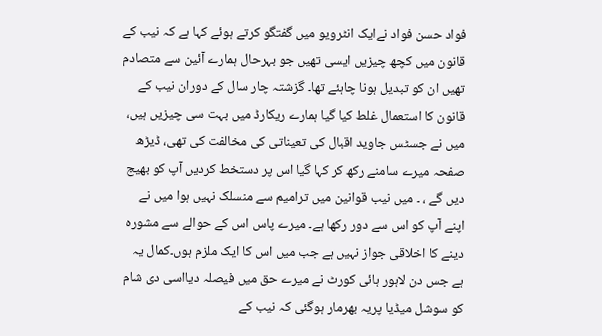فواد حسن فواد نےایک انٹرویو میں گفتگو کرتے ہوئے کہا ہے کہ نیب کے قانون میں کچھ چیزیں ایسی تھیں جو بہرحال ہمارے آئین سے متصادم تھیں ان کو تبدیل ہونا چاہئے تھا۔ گزشتہ چار سال کے دوران نیب کے قانون کا استعمال غلط کیا گیا ہمارے ریکارڈ میں بہت سی چیزیں ہیں، میں نے جسٹس جاوید اقبال کی تعیناتی کی مخالفت کی تھی، ڈیڑھ صفحہ میرے سامنے رکھ کر کہا گیا اس پر دستخط کردیں آپ کو بھیج دیں گے ، ۔ میں نیب قوانین میں ترامیم سے منسلک نہیں ہوا میں نے اپنے آپ کو اس سے دور رکھا ہے۔ میرے پاس اس کے حوالے سے مشورہ دینے کا اخلاقی جواز نہیں ہے جب میں اس کا ایک ملزم ہوں۔کمال یہ ہے جس دن لاہور ہائی کورٹ نے میرے حق میں فیصلہ دیااسی دی شام کو سوشل میڈیا پریہ بھرمار ہوگئی کہ نیب کے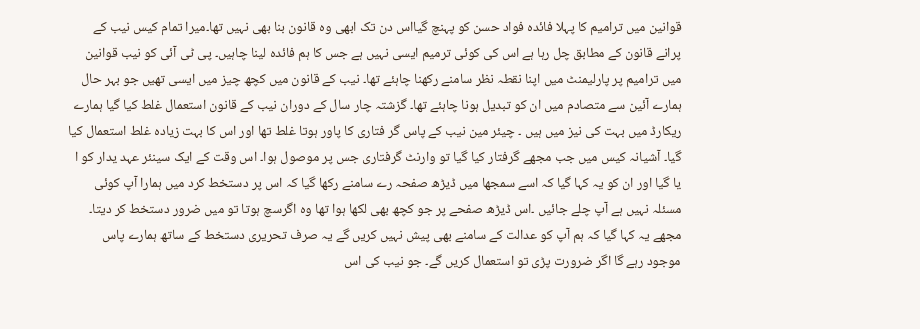قوانین میں ترامیم کا پہلا فائدہ فواد حسن کو پہنچ گیااس دن تک ابھی وہ قانون بنا بھی نہیں تھا۔میرا تمام کیس نیب کے پرانے قانون کے مطابق چل رہا ہے اس کی کوئی ترمیم ایسی نہیں ہے جس کا ہم فائدہ لینا چاہیں۔ پی ٹی آئی کو نیب قوانین میں ترامیم پر پارلیمنٹ میں اپنا نقطہ نظر سامنے رکھنا چاہئے تھا۔ نیب کے قانون میں کچھ چیز میں ایسی تھیں جو بہر حال ہمارے آئین سے متصادم میں ان کو تبدیل ہونا چاہئے تھا۔ گزشتہ چار سال کے دوران نیب کے قانون استعمال غلط کیا گیا ہمارے ریکارڈ میں بہت کی نیز میں ہیں ۔ چیئر مین نیب کے پاس گر فتاری کا پاور ہوتا غلط تھا اور اس کا بہت زیادہ غلط استعمال کیا گیا۔ آشیانہ کیس میں جب مجھے گرفتار کیا گیا تو وارنٹ گرفتاری جس پر موصول ہوا۔ اس وقت کے ایک سینئر عہد یدار کو ا یا گیا اور ان کو یہ کہا گیا کہ اسے سمجھا میں ڈیڑھ صفحہ رے سامنے رکھا گیا کہ اس پر دستخط کرد میں ہمارا آپ کوئی مسئلہ نہیں ہے آپ چلے جائیں ۔اس ڈیڑھ صفحے پر جو کچھ بھی لکھا ہوا تھا وہ اگرسچ ہوتا تو میں ضرور دستخط کر دیتا۔ مجھے یہ کہا گیا کہ ہم آپ کو عدالت کے سامنے بھی پیش نہیں کریں گے یہ صرف تحریری دستخط کے ساتھ ہمارے پاس موجود رہے گا اگر ضرورت پڑی تو استعمال کریں گے۔ جو نیب کی اس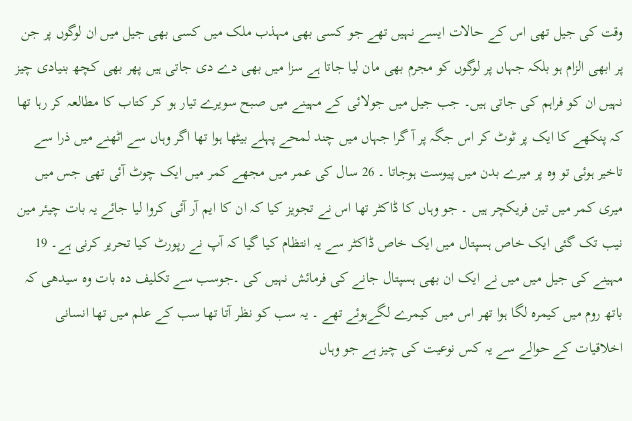وقت کی جیل تھی اس کے حالات ایسے نہیں تھے جو کسی بھی مہذب ملک میں کسی بھی جیل میں ان لوگوں پر جن پر ابھی الزام ہو بلکہ جہاں پر لوگوں کو مجرم بھی مان لیا جاتا ہے سزا میں بھی دے دی جاتی ہیں پھر بھی کچھ بنیادی چیز نہیں ان کو فراہم کی جاتی ہیں۔ جب جیل میں جولائی کے مہینے میں صبح سویرے تیار ہو کر کتاب کا مطالعہ کر رہا تھا کہ پنکھے کا ایک پر ٹوٹ کر اس جگہ پر آ گرا جہاں میں چند لمحے پہلے بیٹھا ہوا تھا اگر وہاں سے اٹھنے میں ذرا سے تاخیر ہوئی تو وہ پر میرے بدن میں پیوست ہوجاتا ۔ 26 سال کی عمر میں مجھے کمر میں ایک چوٹ آئی تھی جس میں میری کمر میں تین فریکچر ہیں ۔ جو وہاں کا ڈاکٹر تھا اس نے تجویز کیا کہ ان کا ایم آر آئی کروا لیا جائے یہ بات چیئر مین نیب تک گئی ایک خاص ہسپتال میں ایک خاص ڈاکٹر سے یہ انتظام کیا گیا کہ آپ نے رپورٹ کیا تحریر کرنی ہے۔ 19 مہینے کی جیل میں میں نے ایک ان بھی ہسپتال جانے کی فرمائش نہیں کی ۔جوسب سے تکلیف دہ بات وہ سیدھی کہ باتھ روم میں کیمرہ لگا ہوا تھر اس میں کیمرے لگےہوئے تھے ۔ یہ سب کو نظر آتا تھا سب کے علم میں تھا انسانی اخلاقیات کے حوالے سے یہ کس نوعیت کی چیز ہے جو وہاں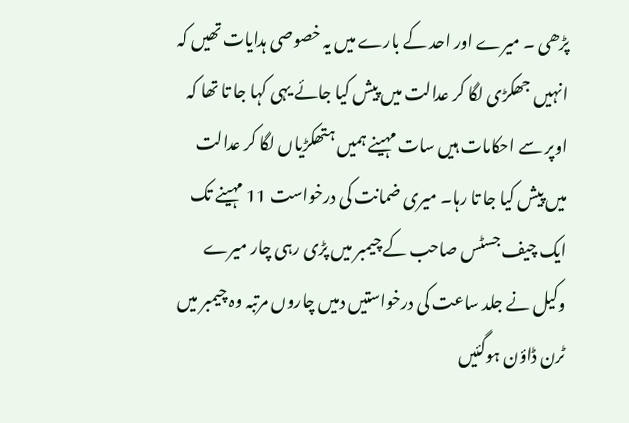پڑھی ۔ میرے اور احد کے بارے میں یہ خصوصی ہدایات تھیں کہ انہیں جھکڑی لگا کر عدالت میں پیش کیا جائے یہی کہا جا تا تھا کہ اوپر سے احکامات ہیں سات مہینے ہمیں ہتھکڑیاں لگا کر عدالت میں پیش کیا جا تا رہا۔ میری ضمانت کی درخواست 11 مہینے تک ایک چیف جسٹس صاحب کے چیمبر میں پڑی رہی چار میرے وکیل نے جلد ساعت کی درخواستیں دمیں چاروں مرتبہ وہ چیمبر میں ٹرن ڈاؤن ہوگئیں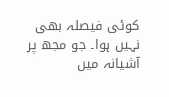کوئی فیصلہ بھی نہیں ہوا۔ جو مجھ پر آشیانہ میں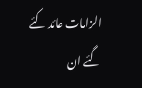الزامات عائد کئے گئے ان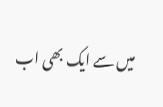میں سے ایک بھی اب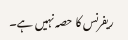ریفرنس کا حصہ نہیں ہے۔